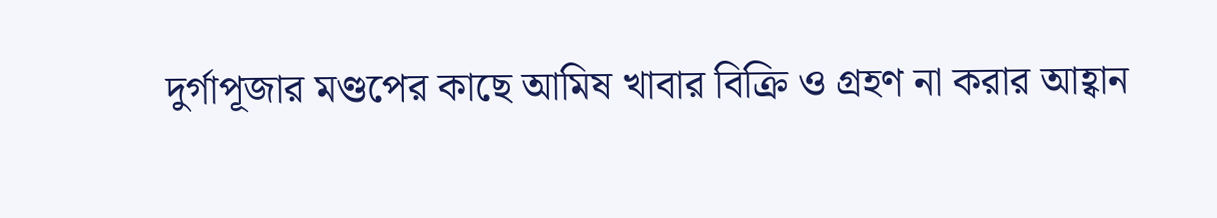দুর্গাপূজার মণ্ডপের কাছে আমিষ খাবার বিক্রি ও গ্রহণ না করার আহ্বান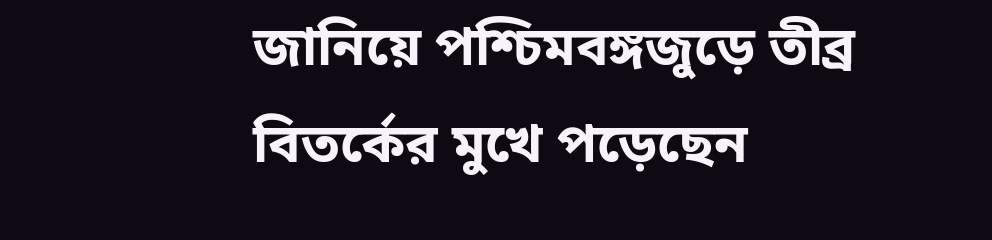জানিয়ে পশ্চিমবঙ্গজুড়ে তীব্র বিতর্কের মুখে পড়েছেন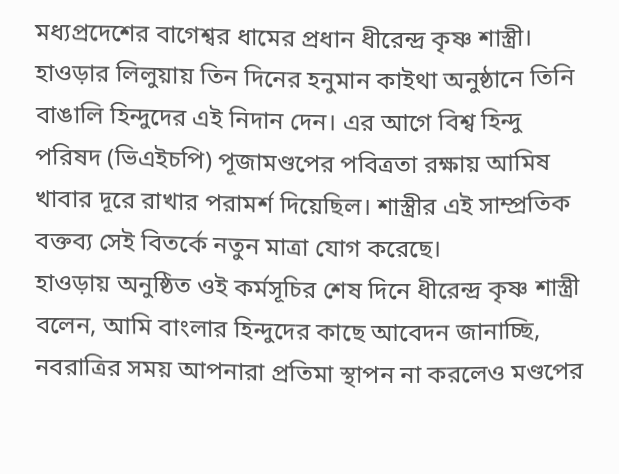মধ্যপ্রদেশের বাগেশ্বর ধামের প্রধান ধীরেন্দ্র কৃষ্ণ শাস্ত্রী। হাওড়ার লিলুয়ায় তিন দিনের হনুমান কাইথা অনুষ্ঠানে তিনি বাঙালি হিন্দুদের এই নিদান দেন। এর আগে বিশ্ব হিন্দু পরিষদ (ভিএইচপি) পূজামণ্ডপের পবিত্রতা রক্ষায় আমিষ খাবার দূরে রাখার পরামর্শ দিয়েছিল। শাস্ত্রীর এই সাম্প্রতিক বক্তব্য সেই বিতর্কে নতুন মাত্রা যোগ করেছে।
হাওড়ায় অনুষ্ঠিত ওই কর্মসূচির শেষ দিনে ধীরেন্দ্র কৃষ্ণ শাস্ত্রী বলেন, আমি বাংলার হিন্দুদের কাছে আবেদন জানাচ্ছি, নবরাত্রির সময় আপনারা প্রতিমা স্থাপন না করলেও মণ্ডপের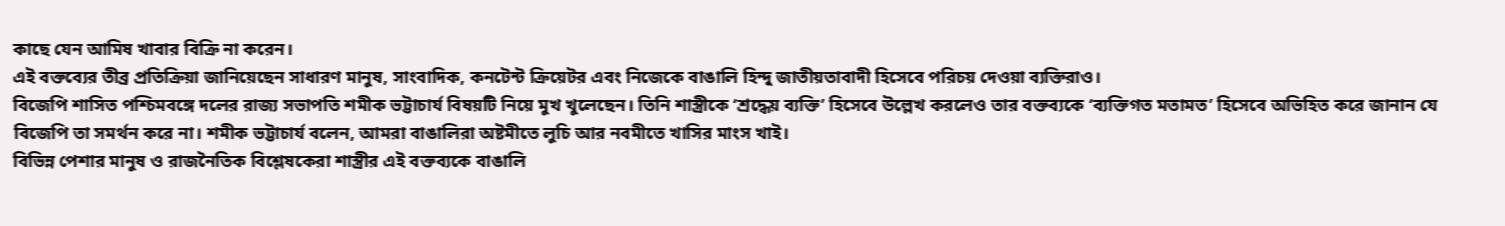কাছে যেন আমিষ খাবার বিক্রি না করেন।
এই বক্তব্যের তীব্র প্রতিক্রিয়া জানিয়েছেন সাধারণ মানুষ, সাংবাদিক, কনটেন্ট ক্রিয়েটর এবং নিজেকে বাঙালি হিন্দু জাতীয়তাবাদী হিসেবে পরিচয় দেওয়া ব্যক্তিরাও।
বিজেপি শাসিত পশ্চিমবঙ্গে দলের রাজ্য সভাপতি শমীক ভট্টাচার্য বিষয়টি নিয়ে মুখ খুলেছেন। তিনি শাস্ত্রীকে ‘শ্রদ্ধেয় ব্যক্তি’ হিসেবে উল্লেখ করলেও তার বক্তব্যকে ‘ব্যক্তিগত মতামত’ হিসেবে অভিহিত করে জানান যে বিজেপি তা সমর্থন করে না। শমীক ভট্টাচার্য বলেন, আমরা বাঙালিরা অষ্টমীতে লুচি আর নবমীতে খাসির মাংস খাই।
বিভিন্ন পেশার মানুষ ও রাজনৈতিক বিশ্লেষকেরা শাস্ত্রীর এই বক্তব্যকে বাঙালি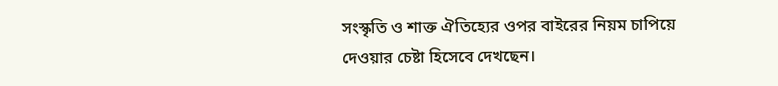সংস্কৃতি ও শাক্ত ঐতিহ্যের ওপর বাইরের নিয়ম চাপিয়ে দেওয়ার চেষ্টা হিসেবে দেখছেন।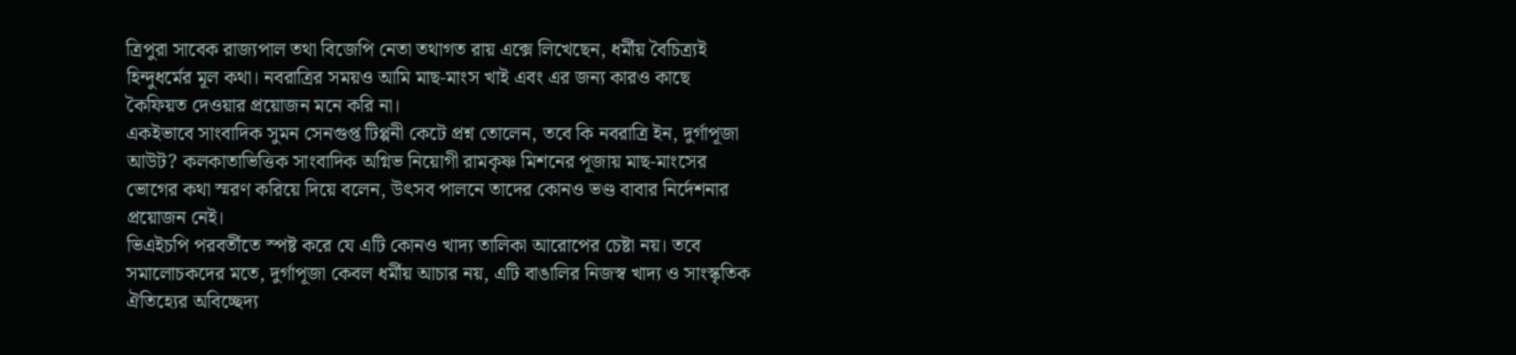ত্রিপুরা সাবেক রাজ্যপাল তথা বিজেপি নেতা তথাগত রায় এক্সে লিখেছেন, ধর্মীয় বৈচিত্র্যই হিন্দুধর্মের মূল কথা। নবরাত্রির সময়ও আমি মাছ-মাংস খাই এবং এর জন্য কারও কাছে কৈফিয়ত দেওয়ার প্রয়োজন মনে করি না।
একইভাবে সাংবাদিক সুমন সেনগুপ্ত টিপ্পনী কেটে প্রশ্ন তোলেন, তবে কি নবরাত্রি ইন, দুর্গাপূজা আউট? কলকাতাভিত্তিক সাংবাদিক অগ্নিভ নিয়োগী রামকৃষ্ণ মিশনের পূজায় মাছ-মাংসের ভোগের কথা স্মরণ করিয়ে দিয়ে বলেন, উৎসব পালনে তাদের কোনও ভণ্ড বাবার নির্দেশনার প্রয়োজন নেই।
ভিএইচপি পরবর্তীতে স্পষ্ট করে যে এটি কোনও খাদ্য তালিকা আরোপের চেষ্টা নয়। তবে সমালোচকদের মতে, দুর্গাপূজা কেবল ধর্মীয় আচার নয়, এটি বাঙালির নিজস্ব খাদ্য ও সাংস্কৃতিক ঐতিহ্যের অবিচ্ছেদ্য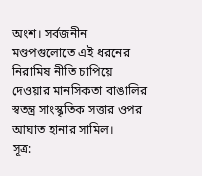অংশ। সর্বজনীন মণ্ডপগুলোতে এই ধরনের নিরামিষ নীতি চাপিয়ে দেওয়ার মানসিকতা বাঙালির স্বতন্ত্র সাংস্কৃতিক সত্তার ওপর আঘাত হানার সামিল।
সূত্র: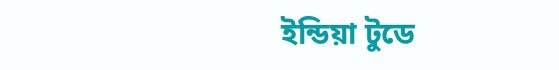ইন্ডিয়া টুডে